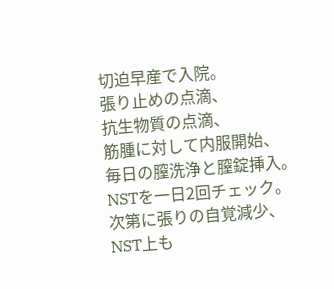切迫早産で入院。
張り止めの点滴、
抗生物質の点滴、
筋腫に対して内服開始、
毎日の膣洗浄と膣錠挿入。
NSTを一日2回チェック。
次第に張りの自覚減少、
NST上も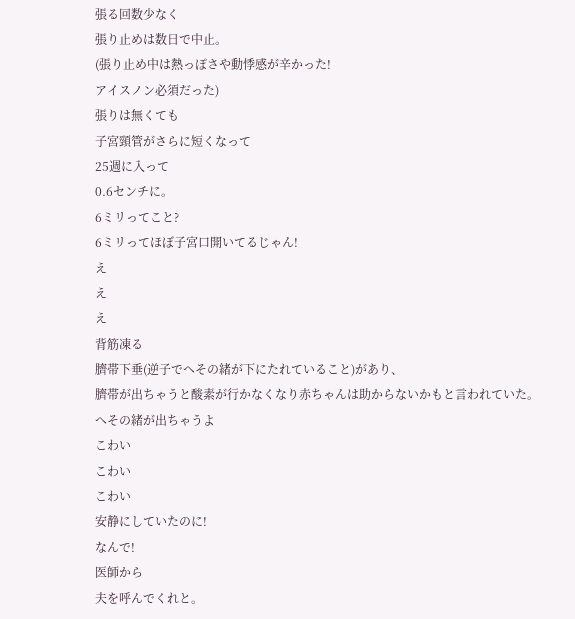張る回数少なく
張り止めは数日で中止。
(張り止め中は熱っぽさや動悸感が辛かった!
アイスノン必須だった)
張りは無くても
子宮頸管がさらに短くなって
25週に入って
0.6センチに。
6ミリってこと?
6ミリってほぼ子宮口開いてるじゃん!
え
え
え
背筋凍る
臍帯下垂(逆子でへその緒が下にたれていること)があり、
臍帯が出ちゃうと酸素が行かなくなり赤ちゃんは助からないかもと言われていた。
へその緒が出ちゃうよ
こわい
こわい
こわい
安静にしていたのに!
なんで!
医師から
夫を呼んでくれと。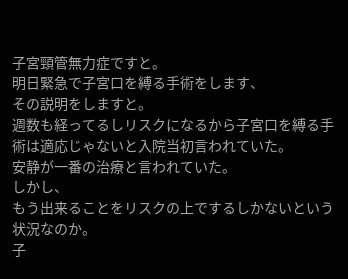子宮頸管無力症ですと。
明日緊急で子宮口を縛る手術をします、
その説明をしますと。
週数も経ってるしリスクになるから子宮口を縛る手術は適応じゃないと入院当初言われていた。
安静が一番の治療と言われていた。
しかし、
もう出来ることをリスクの上でするしかないという状況なのか。
子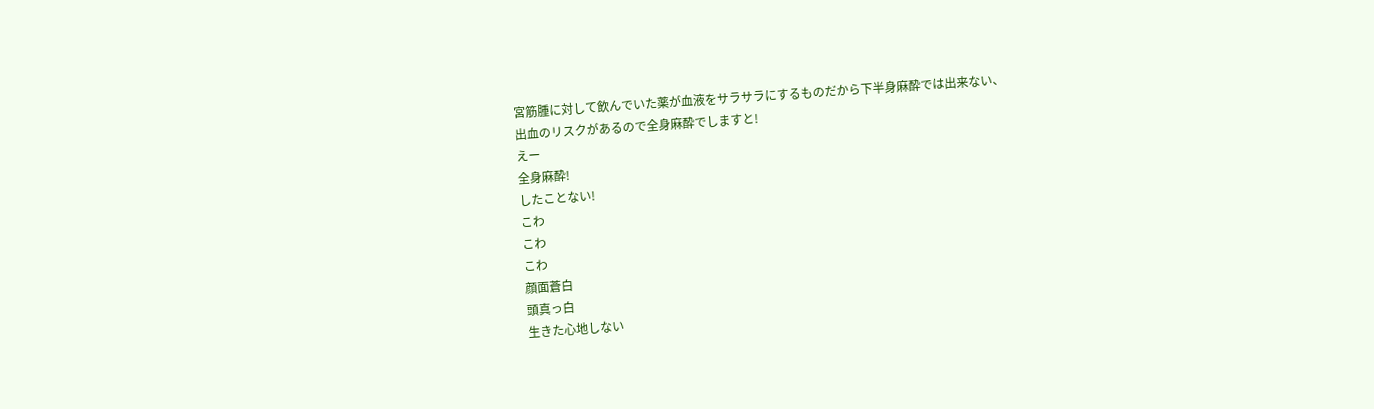宮筋腫に対して飲んでいた薬が血液をサラサラにするものだから下半身麻酔では出来ない、
出血のリスクがあるので全身麻酔でしますと!
えー
全身麻酔!
したことない!
こわ
こわ
こわ
顔面蒼白
頭真っ白
生きた心地しない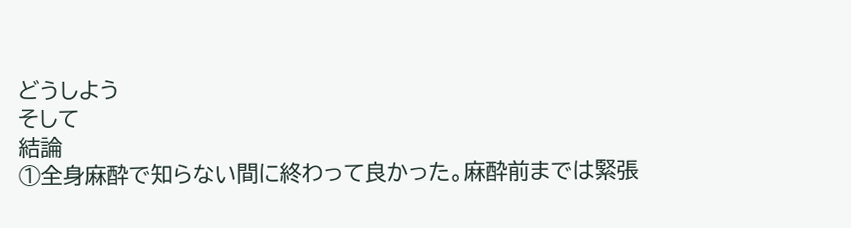どうしよう
そして
結論
①全身麻酔で知らない間に終わって良かった。麻酔前までは緊張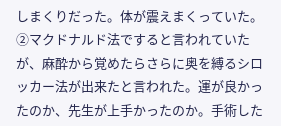しまくりだった。体が震えまくっていた。
②マクドナルド法ですると言われていたが、麻酔から覚めたらさらに奥を縛るシロッカー法が出来たと言われた。運が良かったのか、先生が上手かったのか。手術した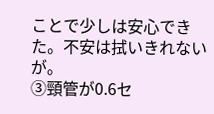ことで少しは安心できた。不安は拭いきれないが。
③頸管が0.6セ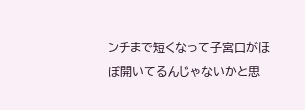ンチまで短くなって子宮口がほぼ開いてるんじゃないかと思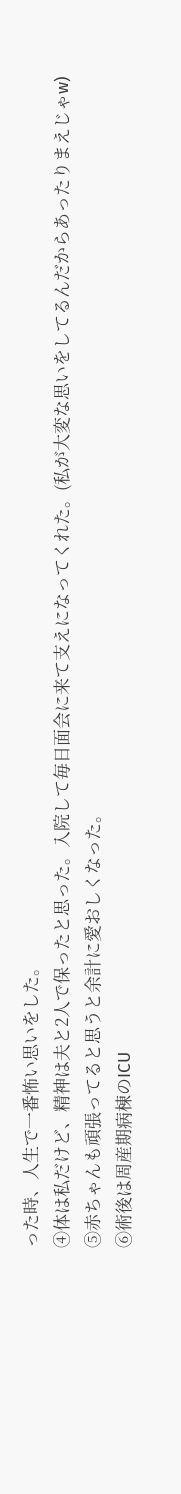った時、人生で一番怖い思いをした。
④体は私だけど、精神は夫と2人で保ったと思った。入院して毎日面会に来て支えになってくれた。(私が大変な思いをしてるんだからあったりまえじゃw)
⑤赤ちゃんも頑張ってると思うと余計に愛おしくなった。
⑥術後は周産期病棟のICU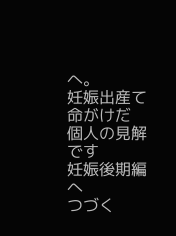へ。
妊娠出産て命がけだ
個人の見解です
妊娠後期編へ
つづく